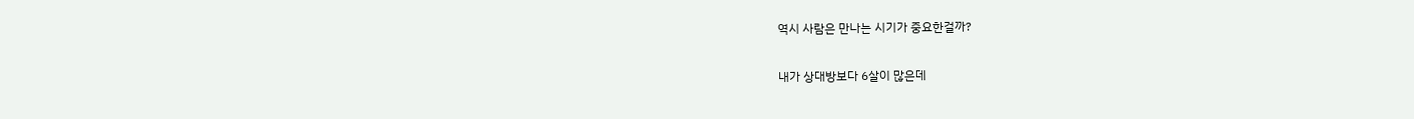역시 사람은 만나는 시기가 중요한걸까?

내가 상대방보다 6살이 많은데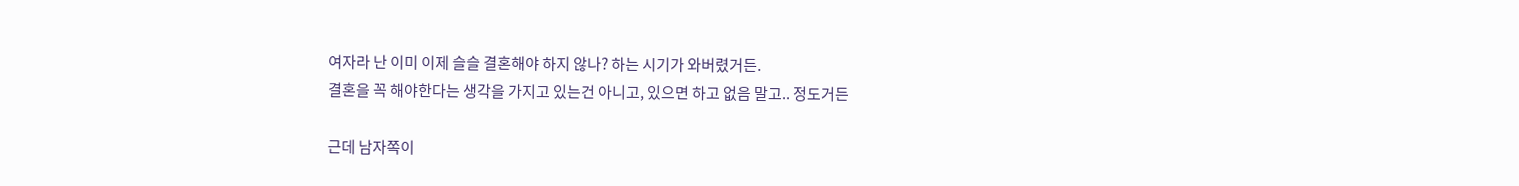여자라 난 이미 이제 슬슬 결혼해야 하지 않나? 하는 시기가 와버렸거든.
결혼을 꼭 해야한다는 생각을 가지고 있는건 아니고, 있으면 하고 없음 말고.. 정도거든

근데 남자쪽이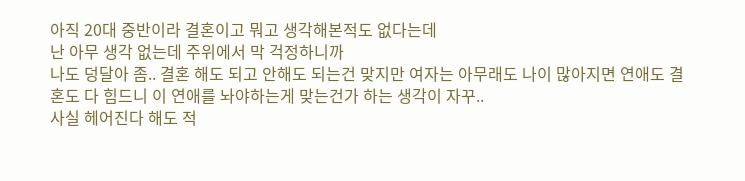아직 20대 중반이라 결혼이고 뭐고 생각해본적도 없다는데
난 아무 생각 없는데 주위에서 막 걱정하니까
나도 덩달아 좀.. 결혼 해도 되고 안해도 되는건 맞지만 여자는 아무래도 나이 많아지면 연애도 결혼도 다 힘드니 이 연애를 놔야하는게 맞는건가 하는 생각이 자꾸..
사실 헤어진다 해도 적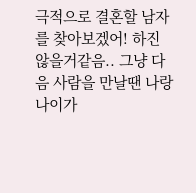극적으로 결혼할 남자를 찾아보겠어! 하진 않을거같음.. 그냥 다음 사람을 만날땐 나랑 나이가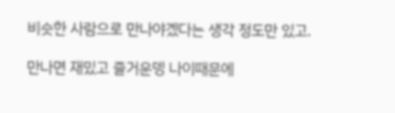비슷한 사람으로 만나야겠다는 생각 정도만 있고.

만나면 재밌고 즐거운뎅 나이때문에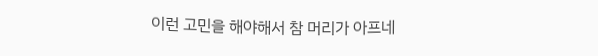이런 고민을 해야해서 참 머리가 아프네